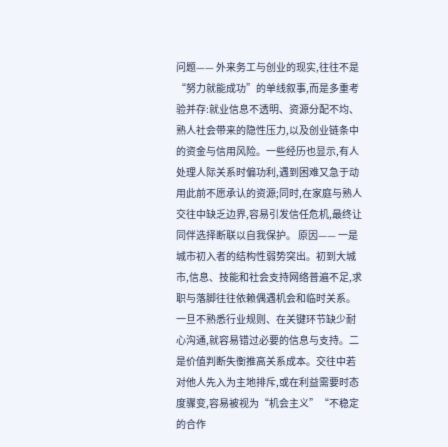问题—— 外来务工与创业的现实,往往不是“努力就能成功”的单线叙事,而是多重考验并存:就业信息不透明、资源分配不均、熟人社会带来的隐性压力,以及创业链条中的资金与信用风险。一些经历也显示,有人处理人际关系时偏功利,遇到困难又急于动用此前不愿承认的资源;同时,在家庭与熟人交往中缺乏边界,容易引发信任危机,最终让同伴选择断联以自我保护。 原因—— 一是城市初入者的结构性弱势突出。初到大城市,信息、技能和社会支持网络普遍不足,求职与落脚往往依赖偶遇机会和临时关系。一旦不熟悉行业规则、在关键环节缺少耐心沟通,就容易错过必要的信息与支持。二是价值判断失衡推高关系成本。交往中若对他人先入为主地排斥,或在利益需要时态度骤变,容易被视为“机会主义”“不稳定的合作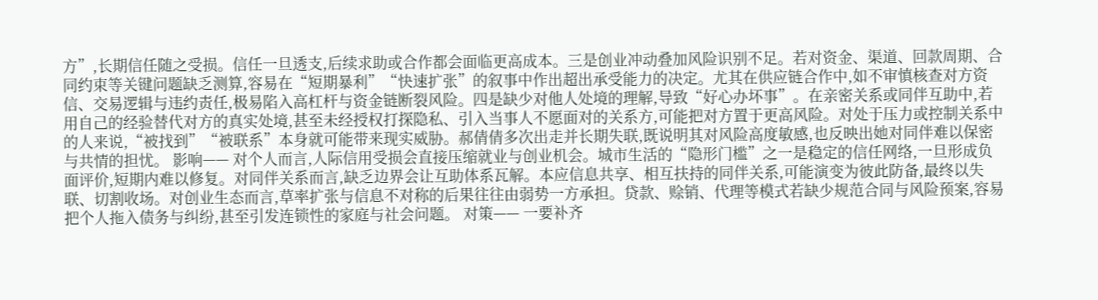方”,长期信任随之受损。信任一旦透支,后续求助或合作都会面临更高成本。三是创业冲动叠加风险识别不足。若对资金、渠道、回款周期、合同约束等关键问题缺乏测算,容易在“短期暴利”“快速扩张”的叙事中作出超出承受能力的决定。尤其在供应链合作中,如不审慎核查对方资信、交易逻辑与违约责任,极易陷入高杠杆与资金链断裂风险。四是缺少对他人处境的理解,导致“好心办坏事”。在亲密关系或同伴互助中,若用自己的经验替代对方的真实处境,甚至未经授权打探隐私、引入当事人不愿面对的关系方,可能把对方置于更高风险。对处于压力或控制关系中的人来说,“被找到”“被联系”本身就可能带来现实威胁。郝倩倩多次出走并长期失联,既说明其对风险高度敏感,也反映出她对同伴难以保密与共情的担忧。 影响—— 对个人而言,人际信用受损会直接压缩就业与创业机会。城市生活的“隐形门槛”之一是稳定的信任网络,一旦形成负面评价,短期内难以修复。对同伴关系而言,缺乏边界会让互助体系瓦解。本应信息共享、相互扶持的同伴关系,可能演变为彼此防备,最终以失联、切割收场。对创业生态而言,草率扩张与信息不对称的后果往往由弱势一方承担。贷款、赊销、代理等模式若缺少规范合同与风险预案,容易把个人拖入债务与纠纷,甚至引发连锁性的家庭与社会问题。 对策—— 一要补齐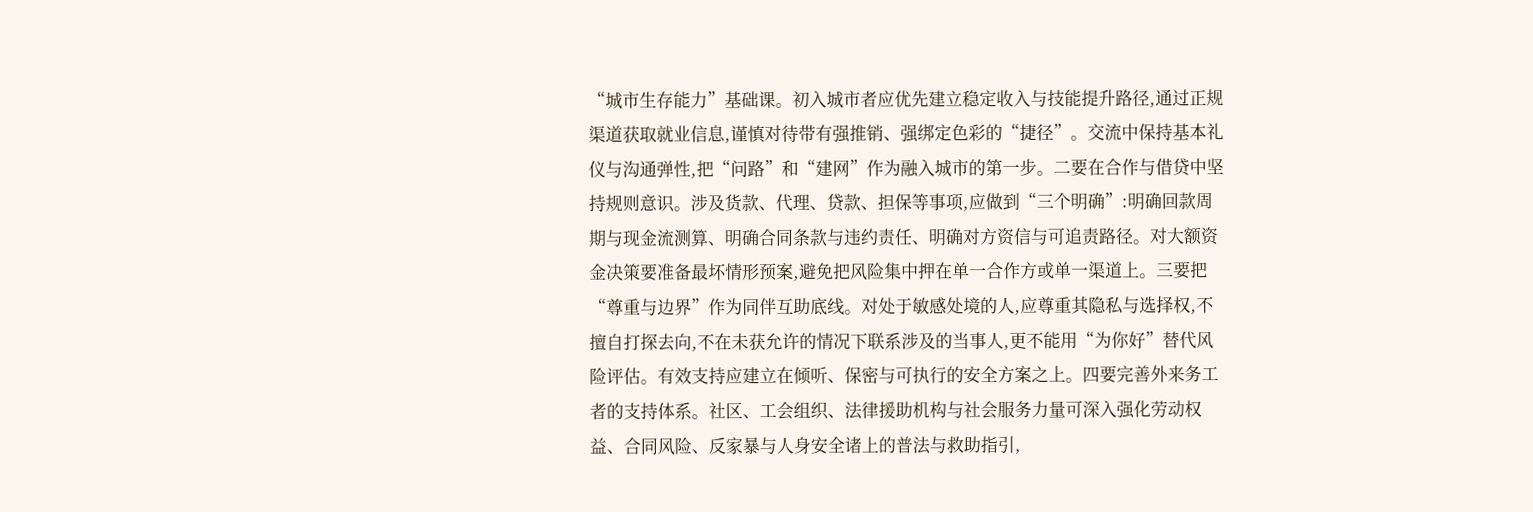“城市生存能力”基础课。初入城市者应优先建立稳定收入与技能提升路径,通过正规渠道获取就业信息,谨慎对待带有强推销、强绑定色彩的“捷径”。交流中保持基本礼仪与沟通弹性,把“问路”和“建网”作为融入城市的第一步。二要在合作与借贷中坚持规则意识。涉及货款、代理、贷款、担保等事项,应做到“三个明确”:明确回款周期与现金流测算、明确合同条款与违约责任、明确对方资信与可追责路径。对大额资金决策要准备最坏情形预案,避免把风险集中押在单一合作方或单一渠道上。三要把“尊重与边界”作为同伴互助底线。对处于敏感处境的人,应尊重其隐私与选择权,不擅自打探去向,不在未获允许的情况下联系涉及的当事人,更不能用“为你好”替代风险评估。有效支持应建立在倾听、保密与可执行的安全方案之上。四要完善外来务工者的支持体系。社区、工会组织、法律援助机构与社会服务力量可深入强化劳动权益、合同风险、反家暴与人身安全诸上的普法与救助指引,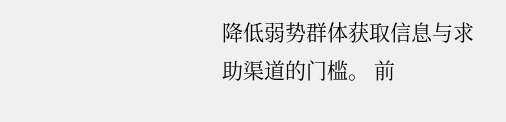降低弱势群体获取信息与求助渠道的门槛。 前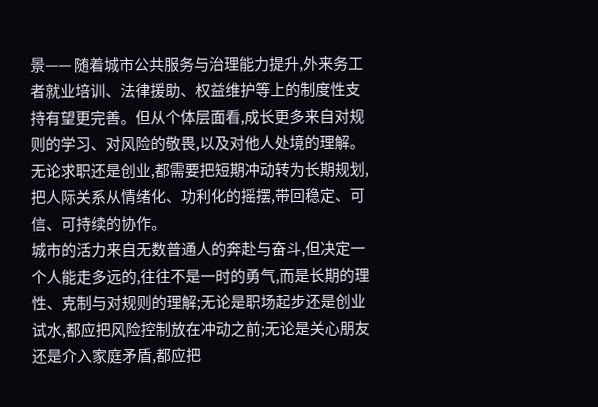景—— 随着城市公共服务与治理能力提升,外来务工者就业培训、法律援助、权益维护等上的制度性支持有望更完善。但从个体层面看,成长更多来自对规则的学习、对风险的敬畏,以及对他人处境的理解。无论求职还是创业,都需要把短期冲动转为长期规划,把人际关系从情绪化、功利化的摇摆,带回稳定、可信、可持续的协作。
城市的活力来自无数普通人的奔赴与奋斗,但决定一个人能走多远的,往往不是一时的勇气,而是长期的理性、克制与对规则的理解;无论是职场起步还是创业试水,都应把风险控制放在冲动之前;无论是关心朋友还是介入家庭矛盾,都应把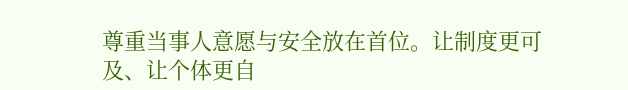尊重当事人意愿与安全放在首位。让制度更可及、让个体更自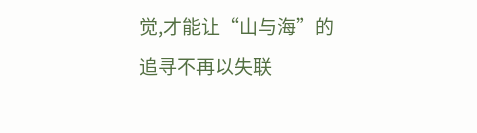觉,才能让“山与海”的追寻不再以失联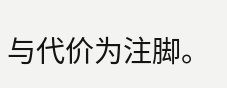与代价为注脚。